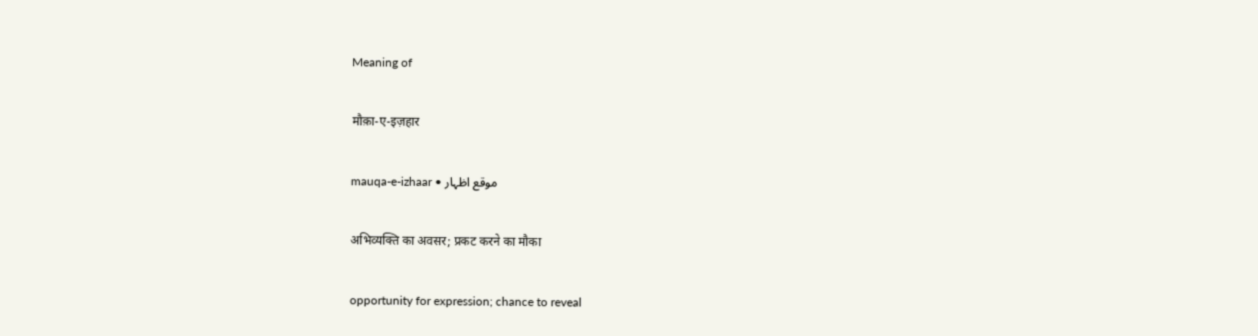Meaning of

मौक़ा-ए-इज़हार

mauqa-e-izhaar • موقع اظہار

अभिव्यक्ति का अवसर; प्रकट करने का मौका

opportunity for expression; chance to reveal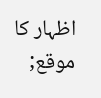اظہار کا موقع;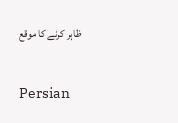ظاہر کرنے کا موقع

Persian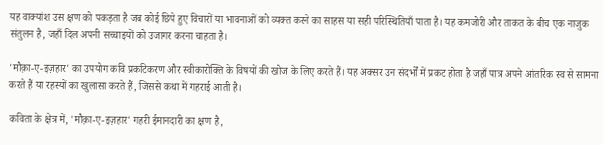यह वाक्यांश उस क्षण को पकड़ता है जब कोई छिपे हुए विचारों या भावनाओं को व्यक्त करने का साहस या सही परिस्थितियाँ पाता है। यह कमजोरी और ताकत के बीच एक नाजुक संतुलन है, जहाँ दिल अपनी सच्चाइयों को उजागर करना चाहता है।

'मौक़ा-ए-इज़हार' का उपयोग कवि प्रकटिकरण और स्वीकारोक्ति के विषयों की खोज के लिए करते हैं। यह अक्सर उन संदर्भों में प्रकट होता है जहाँ पात्र अपने आंतरिक स्व से सामना करते हैं या रहस्यों का खुलासा करते हैं, जिससे कथा में गहराई आती है।

कविता के क्षेत्र में, 'मौक़ा-ए-इज़हार' गहरी ईमानदारी का क्षण है,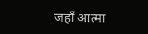जहाँ आत्मा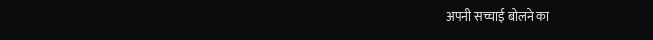अपनी सच्चाई बोलने का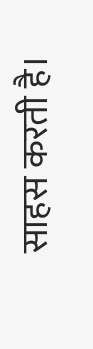साहस करती है।